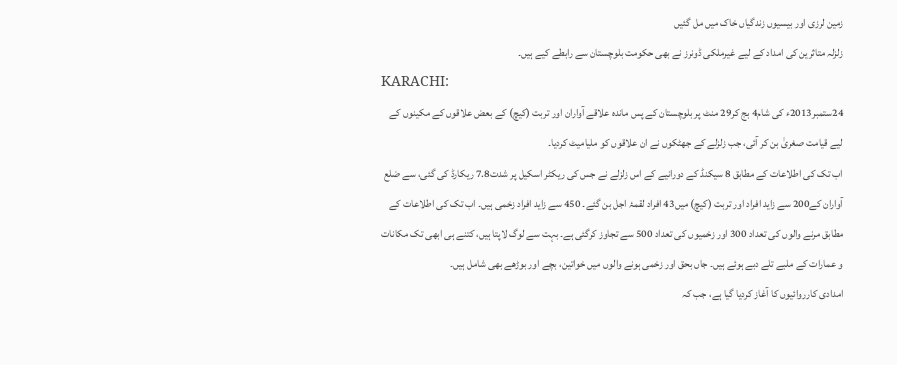زمین لرزی اور بیسیوں زندگیاں خاک میں مل گئیں
زلزلہ متاثرین کی امداد کے لیے غیرملکی ڈونرز نے بھی حکومت بلوچستان سے رابطے کیے ہیں۔
KARACHI:
24ستمبر2013ء کی شام4 بج کر29 منٹ پر بلوچستان کے پس ماندہ علاقے آواران اور تربت (کیچ) کے بعض علاقوں کے مکینوں کے لیے قیامت صغریٰ بن کر آئی، جب زلزلے کے جھٹکوں نے ان علاقوں کو ملیامیٹ کردیا۔
اب تک کی اطلاعات کے مطابق 8 سیکنڈ کے دورانیے کے اس زلزلے نے جس کی ریکٹر اسکیل پر شدت7.8 ریکارڈ کی گئی، سے ضلع آواران کے200 سے زاید افراد اور تربت (کیچ) میں43 افراد لقمۂ اجل بن گئے۔ 450 سے زاید افراد زخمی ہیں۔ اب تک کی اطلاعات کے مطابق مرنے والوں کی تعداد 300 اور زخمیوں کی تعداد 500 سے تجاوز کرگئی ہے۔ بہت سے لوگ لاپتا ہیں، کتنے ہی ابھی تک مکانات و عمارات کے ملبے تلے دبے ہوئے ہیں۔ جاں بحق اور زخمی ہونے والوں میں خواتین، بچے اور بوڑھے بھی شامل ہیں۔
امدادی کارروائیوں کا آغاز کردیا گیا ہے، جب کہ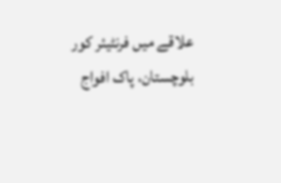علاقے میں فرنٹیئر کور بلوچستان، پاک افواج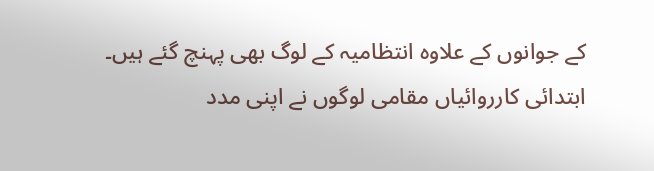کے جوانوں کے علاوہ انتظامیہ کے لوگ بھی پہنچ گئے ہیں۔ ابتدائی کارروائیاں مقامی لوگوں نے اپنی مدد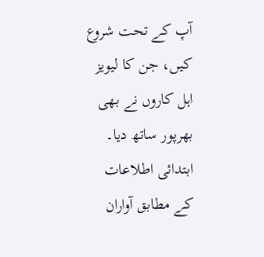آپ کے تحت شروع کیں، جن کا لیویز اہل کاروں نے بھی بھرپور ساتھ دیا۔ ابتدائی اطلاعات کے مطابق آواران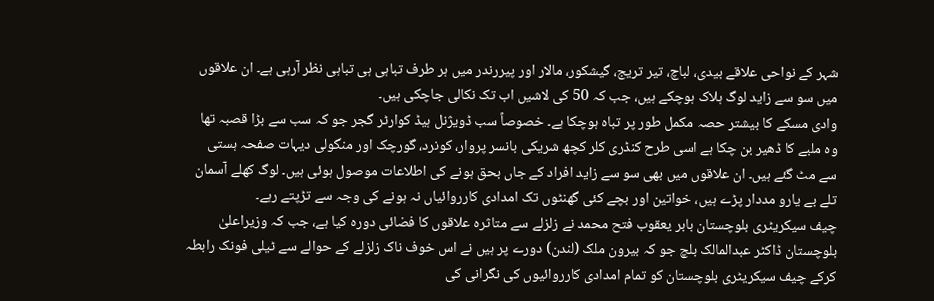شہر کے نواحی علاقے بیدی، لباچ، تیر تریج، گیشکور، مالار اور پیررندر میں ہر طرف تباہی ہی تباہی نظر آرہی ہے۔ ان علاقوں میں سو سے زاید لوگ ہلاک ہوچکے ہیں، جب کہ 50 کی لاشیں اب تک نکالی جاچکی ہیں۔
وادی مسکے کا بیشتر حصہ مکمل طور پر تباہ ہوچکا ہے۔ خصوصاً سب ڈویژنل ہیڈ کوارٹر گجر جو کہ سب سے بڑا قصبہ تھا وہ ملبے کا ڈھیر بن چکا ہے اسی طرح کنڈری کلر کچھ شریکی بانسر پروار، کونرد، گورچک اور منگولی دیہات صفحہ ہستی سے مٹ گئے ہیں۔ ان علاقوں میں بھی سو سے زاید افراد کے جاں بحق ہونے کی اطلاعات موصول ہوئی ہیں۔ لوگ کھلے آسمان تلے بے یارو مددار پڑے ہیں، خواتین اور بچے کئی گھنٹوں تک امدادی کارروائیاں نہ ہونے کی وجہ سے تڑپتے رہے۔
چیف سیکریٹری بلوچستان بابر یعقوب فتح محمد نے زلزلے سے متاثرہ علاقوں کا فضائی دورہ کیا ہے، جب کہ وزیراعلیٰ بلوچستان ڈاکٹر عبدالمالک بلچ جو کہ بیرون ملک (لندن) دورے پر ہیں نے اس خوف ناک زلزلے کے حوالے سے ٹیلی فونک رابطہ کرکے چیف سیکریٹری بلوچستان کو تمام امدادی کارروائیوں کی نگرانی کی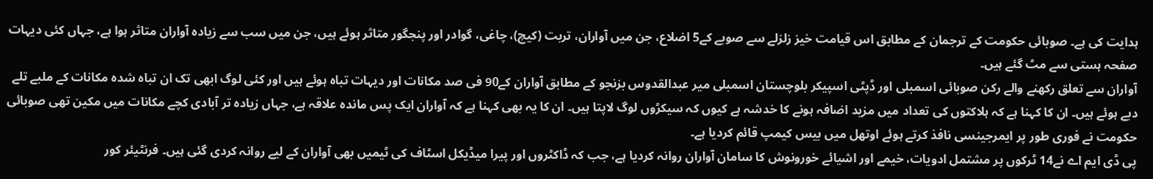ہدایت کی ہے۔ صوبائی حکومت کے ترجمان کے مطابق اس قیامت خیز زلزلے سے صوبے کے5 اضلاع، جن میں آواران، تربت (کیچ)، چاغی، گوادر اور پنجگور متاثر ہوئے ہیں، جن میں سب سے زیادہ آواران متاثر ہوا ہے، جہاں کئی دیہات صفحہ ہستی سے مٹ گئے ہیں۔
آواران سے تعلق رکھنے والے رکن صوبائی اسمبلی اور ڈپٹی اسپیکر بلوچستان اسمبلی میر عبدالقدوس بزنجو کے مطابق آواران کے90 فی صد مکانات اور دیہات تباہ ہوئے ہیں اور کئی لوگ ابھی تک ان تباہ شدہ مکانات کے ملبے تلے دبے ہوئے ہیں۔ ان کا کہنا ہے کہ ہلاکتوں کی تعداد میں مزید اضافہ ہونے کا خدشہ ہے کیوں کہ سیکڑوں لوگ لاپتا ہیں۔ ان کا یہ بھی کہنا ہے کہ آواران ایک پس ماندہ علاقہ ہے، جہاں زیادہ تر آبادی کچے مکانات میں مکین تھی صوبائی حکومت نے فوری طور پر ایمرجینسی نافذ کرتے ہوئے اوتھل میں بیس کیمپ قائم کردیا ہے۔
پی ڈی ایم اے نے14 ٹرکوں پر مشتمل ادویات، خیمے اور اشیائے خورونوش کا سامان آواران روانہ کردیا ہے، جب کہ ڈاکٹروں اور پیرا میڈیکل اسٹاف کی ٹیمیں بھی آواران کے لیے روانہ کردی گئی ہیں۔ فرنٹیئر کور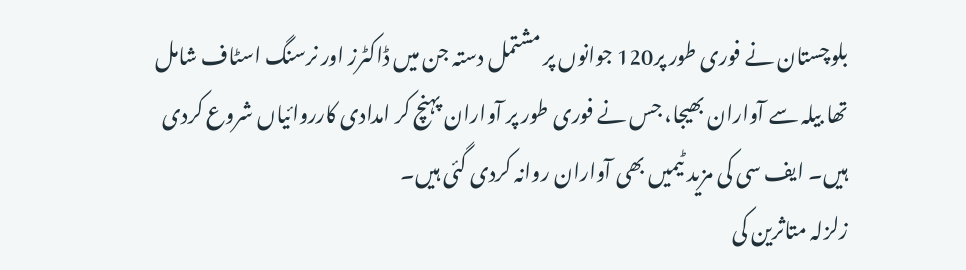بلوچستان نے فوری طور پر120 جوانوں پر مشتمل دستہ جن میں ڈاکٹرز اور نرسنگ اسٹاف شامل تھا بیلہ سے آواران بھیجا، جس نے فوری طور پر آواران پہنچ کر امدادی کارروائیاں شروع کردی ہیں۔ ایف سی کی مزید ٹیمیں بھی آواران روانہ کردی گئی ہیں۔
زلزلہ متاثرین کی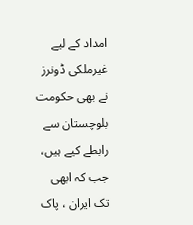امداد کے لیے غیرملکی ڈونرز نے بھی حکومت بلوچستان سے رابطے کیے ہیں، جب کہ ابھی تک ایران ، پاک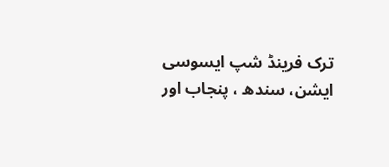ترک فرینڈ شپ ایسوسی ایشن، سندھ ، پنجاب اور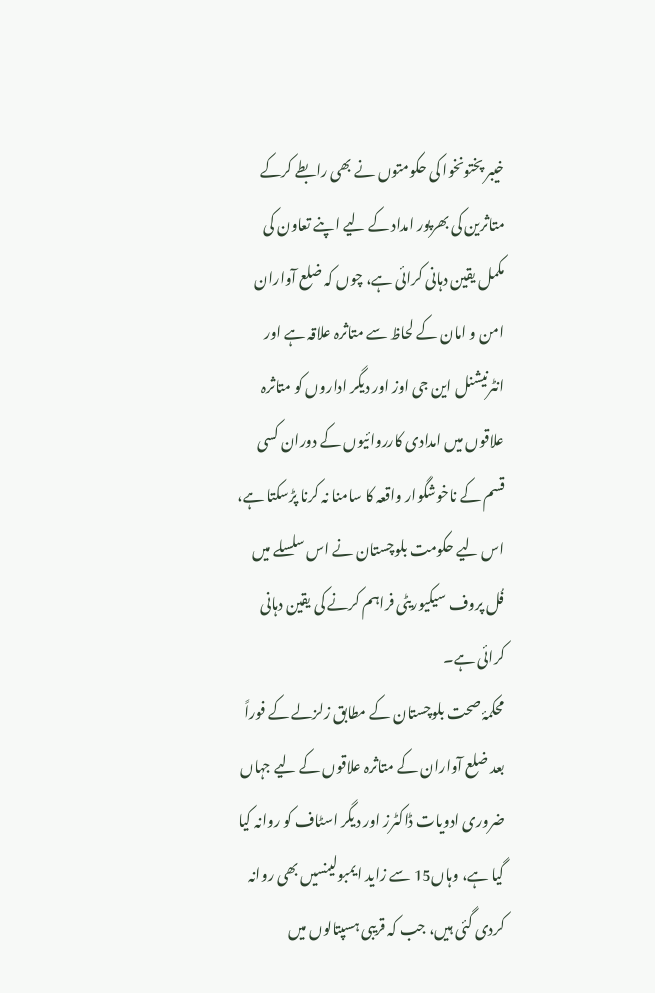خیبر پختونخوا کی حکومتوں نے بھی رابطے کرکے متاثرین کی بھرپور امداد کے لیے اپنے تعاون کی مکمل یقین دہانی کرائی ہے، چوں کہ ضلع آواران امن و امان کے لحاظ سے متاثرہ علاقہ ہے اور انٹرنیشنل این جی اوز اور دیگر اداروں کو متاثرہ علاقوں میں امدادی کارروائیوں کے دوران کسی قسم کے ناخوشگوار واقعہ کا سامنا نہ کرنا پڑسکتا ہے، اس لیے حکومت بلوچستان نے اس سلسلے میں فُل پروف سیکیوریٹی فراہم کرنے کی یقین دہانی کرائی ہے۔
محکمۂ صحت بلوچستان کے مطابق زلزلے کے فوراً بعد ضلع آواران کے متاثرہ علاقوں کے لیے جہاں ضروری ادویات ڈاکٹرز اور دیگر اسٹاف کو روانہ کیا گیا ہے، وہاں15 سے زاید ایمبولینسیں بھی روانہ کردی گئی ہیں، جب کہ قریبی ہسپتالوں میں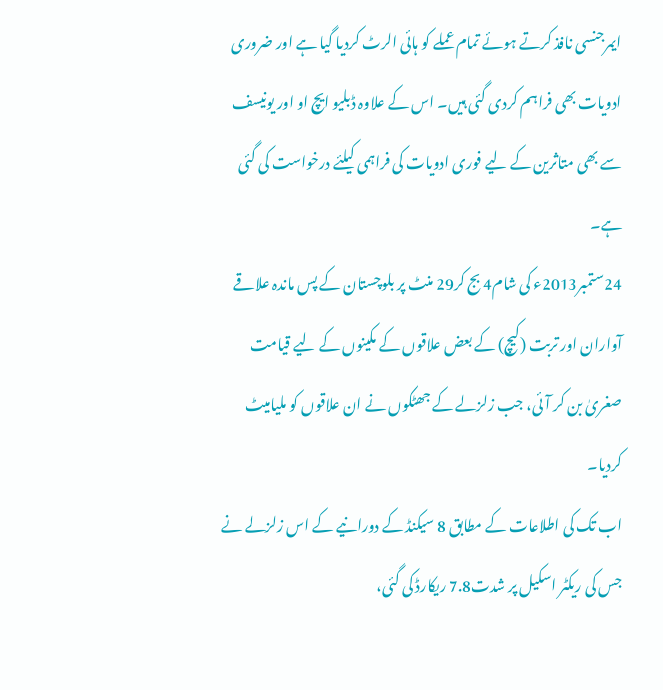ایمرجنسی نافذ کرتے ہوئے تمام عملے کو ہائی الرٹ کردیا گیا ہے اور ضروری ادویات بھی فراہم کردی گئی ہیں۔ اس کے علاوہ ڈبلیو ایچ او اور یونیسف سے بھی متاثرین کے لیے فوری ادویات کی فراہمی کیلئے درخواست کی گئی ہے۔
24ستمبر2013ء کی شام4 بج کر29 منٹ پر بلوچستان کے پس ماندہ علاقے آواران اور تربت (کیچ) کے بعض علاقوں کے مکینوں کے لیے قیامت صغریٰ بن کر آئی، جب زلزلے کے جھٹکوں نے ان علاقوں کو ملیامیٹ کردیا۔
اب تک کی اطلاعات کے مطابق 8 سیکنڈ کے دورانیے کے اس زلزلے نے جس کی ریکٹر اسکیل پر شدت7.8 ریکارڈ کی گئی،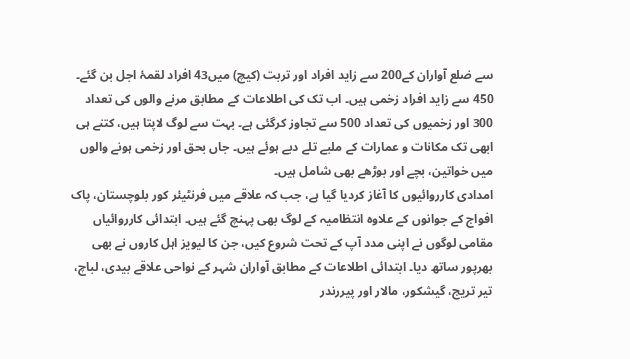سے ضلع آواران کے200 سے زاید افراد اور تربت (کیچ) میں43 افراد لقمۂ اجل بن گئے۔ 450 سے زاید افراد زخمی ہیں۔ اب تک کی اطلاعات کے مطابق مرنے والوں کی تعداد 300 اور زخمیوں کی تعداد 500 سے تجاوز کرگئی ہے۔ بہت سے لوگ لاپتا ہیں، کتنے ہی ابھی تک مکانات و عمارات کے ملبے تلے دبے ہوئے ہیں۔ جاں بحق اور زخمی ہونے والوں میں خواتین، بچے اور بوڑھے بھی شامل ہیں۔
امدادی کارروائیوں کا آغاز کردیا گیا ہے، جب کہ علاقے میں فرنٹیئر کور بلوچستان، پاک افواج کے جوانوں کے علاوہ انتظامیہ کے لوگ بھی پہنچ گئے ہیں۔ ابتدائی کارروائیاں مقامی لوگوں نے اپنی مدد آپ کے تحت شروع کیں، جن کا لیویز اہل کاروں نے بھی بھرپور ساتھ دیا۔ ابتدائی اطلاعات کے مطابق آواران شہر کے نواحی علاقے بیدی، لباچ، تیر تریج، گیشکور، مالار اور پیررندر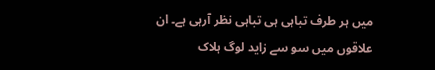میں ہر طرف تباہی ہی تباہی نظر آرہی ہے۔ ان علاقوں میں سو سے زاید لوگ ہلاک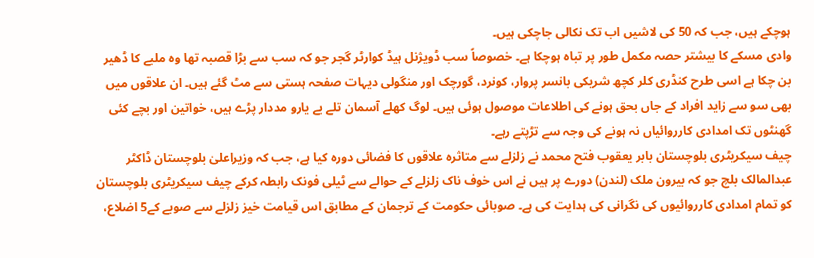ہوچکے ہیں، جب کہ 50 کی لاشیں اب تک نکالی جاچکی ہیں۔
وادی مسکے کا بیشتر حصہ مکمل طور پر تباہ ہوچکا ہے۔ خصوصاً سب ڈویژنل ہیڈ کوارٹر گجر جو کہ سب سے بڑا قصبہ تھا وہ ملبے کا ڈھیر بن چکا ہے اسی طرح کنڈری کلر کچھ شریکی بانسر پروار، کونرد، گورچک اور منگولی دیہات صفحہ ہستی سے مٹ گئے ہیں۔ ان علاقوں میں بھی سو سے زاید افراد کے جاں بحق ہونے کی اطلاعات موصول ہوئی ہیں۔ لوگ کھلے آسمان تلے بے یارو مددار پڑے ہیں، خواتین اور بچے کئی گھنٹوں تک امدادی کارروائیاں نہ ہونے کی وجہ سے تڑپتے رہے۔
چیف سیکریٹری بلوچستان بابر یعقوب فتح محمد نے زلزلے سے متاثرہ علاقوں کا فضائی دورہ کیا ہے، جب کہ وزیراعلیٰ بلوچستان ڈاکٹر عبدالمالک بلچ جو کہ بیرون ملک (لندن) دورے پر ہیں نے اس خوف ناک زلزلے کے حوالے سے ٹیلی فونک رابطہ کرکے چیف سیکریٹری بلوچستان کو تمام امدادی کارروائیوں کی نگرانی کی ہدایت کی ہے۔ صوبائی حکومت کے ترجمان کے مطابق اس قیامت خیز زلزلے سے صوبے کے5 اضلاع،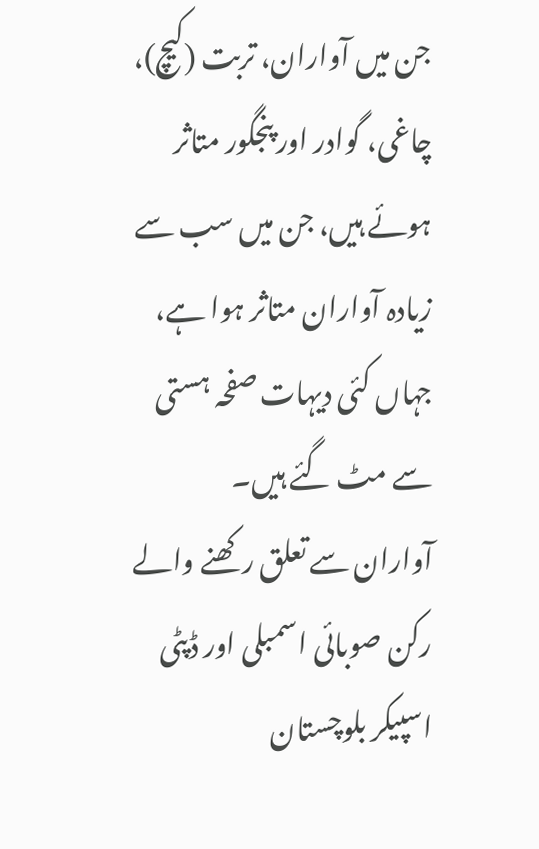جن میں آواران، تربت (کیچ)، چاغی، گوادر اور پنجگور متاثر ہوئے ہیں، جن میں سب سے زیادہ آواران متاثر ہوا ہے، جہاں کئی دیہات صفحہ ہستی سے مٹ گئے ہیں۔
آواران سے تعلق رکھنے والے رکن صوبائی اسمبلی اور ڈپٹی اسپیکر بلوچستان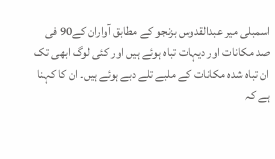اسمبلی میر عبدالقدوس بزنجو کے مطابق آواران کے90 فی صد مکانات اور دیہات تباہ ہوئے ہیں اور کئی لوگ ابھی تک ان تباہ شدہ مکانات کے ملبے تلے دبے ہوئے ہیں۔ ان کا کہنا ہے کہ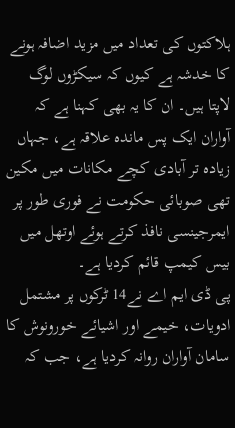ہلاکتوں کی تعداد میں مزید اضافہ ہونے کا خدشہ ہے کیوں کہ سیکڑوں لوگ لاپتا ہیں۔ ان کا یہ بھی کہنا ہے کہ آواران ایک پس ماندہ علاقہ ہے، جہاں زیادہ تر آبادی کچے مکانات میں مکین تھی صوبائی حکومت نے فوری طور پر ایمرجینسی نافذ کرتے ہوئے اوتھل میں بیس کیمپ قائم کردیا ہے۔
پی ڈی ایم اے نے14 ٹرکوں پر مشتمل ادویات، خیمے اور اشیائے خورونوش کا سامان آواران روانہ کردیا ہے، جب کہ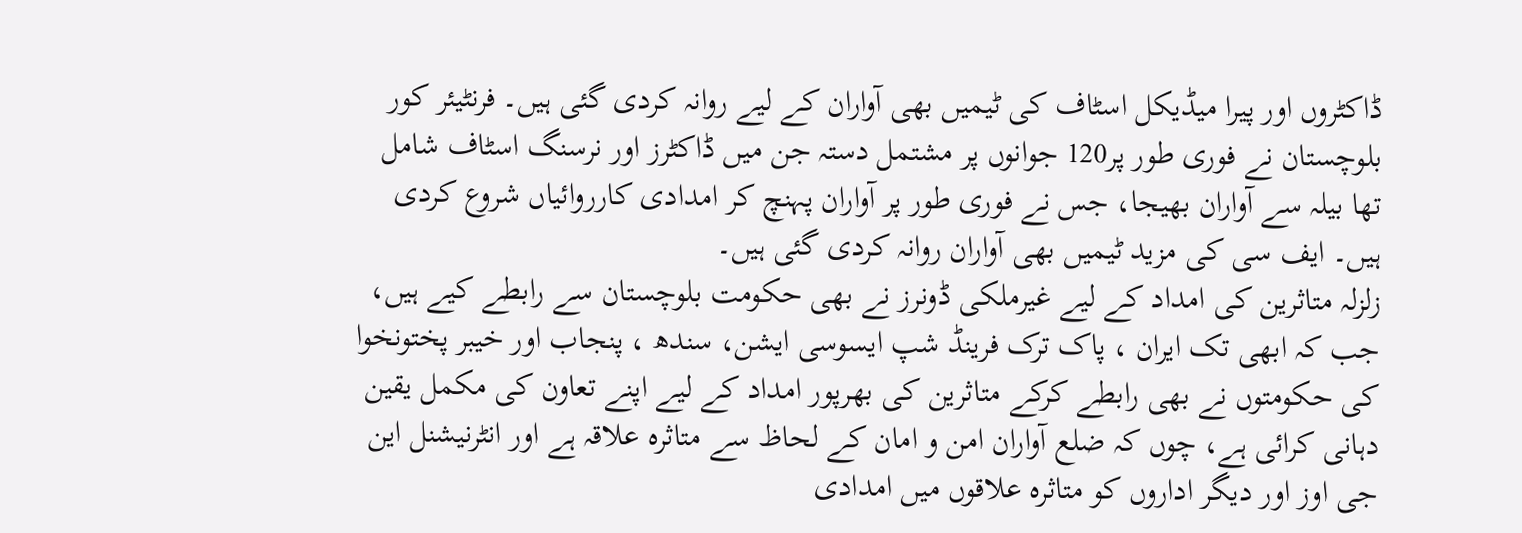ڈاکٹروں اور پیرا میڈیکل اسٹاف کی ٹیمیں بھی آواران کے لیے روانہ کردی گئی ہیں۔ فرنٹیئر کور بلوچستان نے فوری طور پر120 جوانوں پر مشتمل دستہ جن میں ڈاکٹرز اور نرسنگ اسٹاف شامل تھا بیلہ سے آواران بھیجا، جس نے فوری طور پر آواران پہنچ کر امدادی کارروائیاں شروع کردی ہیں۔ ایف سی کی مزید ٹیمیں بھی آواران روانہ کردی گئی ہیں۔
زلزلہ متاثرین کی امداد کے لیے غیرملکی ڈونرز نے بھی حکومت بلوچستان سے رابطے کیے ہیں، جب کہ ابھی تک ایران ، پاک ترک فرینڈ شپ ایسوسی ایشن، سندھ ، پنجاب اور خیبر پختونخوا کی حکومتوں نے بھی رابطے کرکے متاثرین کی بھرپور امداد کے لیے اپنے تعاون کی مکمل یقین دہانی کرائی ہے، چوں کہ ضلع آواران امن و امان کے لحاظ سے متاثرہ علاقہ ہے اور انٹرنیشنل این جی اوز اور دیگر اداروں کو متاثرہ علاقوں میں امدادی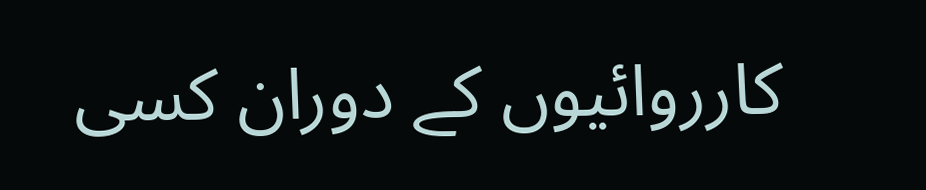کارروائیوں کے دوران کسی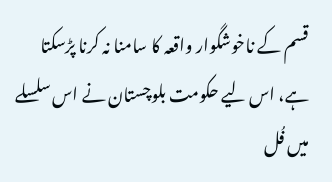قسم کے ناخوشگوار واقعہ کا سامنا نہ کرنا پڑسکتا ہے، اس لیے حکومت بلوچستان نے اس سلسلے میں فُل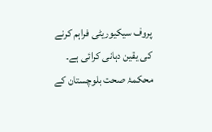پروف سیکیوریٹی فراہم کرنے کی یقین دہانی کرائی ہے۔
محکمۂ صحت بلوچستان کے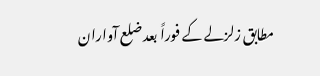مطابق زلزلے کے فوراً بعد ضلع آواران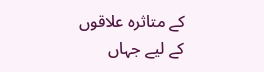کے متاثرہ علاقوں کے لیے جہاں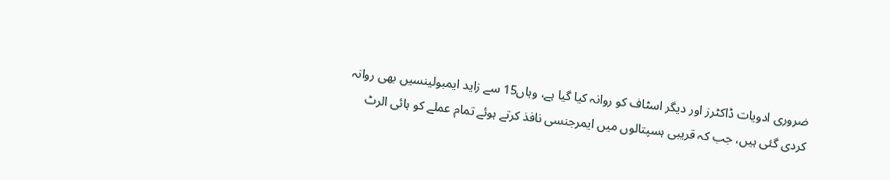ضروری ادویات ڈاکٹرز اور دیگر اسٹاف کو روانہ کیا گیا ہے، وہاں15 سے زاید ایمبولینسیں بھی روانہ کردی گئی ہیں، جب کہ قریبی ہسپتالوں میں ایمرجنسی نافذ کرتے ہوئے تمام عملے کو ہائی الرٹ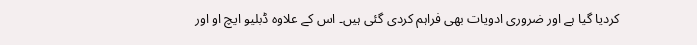کردیا گیا ہے اور ضروری ادویات بھی فراہم کردی گئی ہیں۔ اس کے علاوہ ڈبلیو ایچ او اور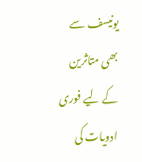یونیسف سے بھی متاثرین کے لیے فوری ادویات کی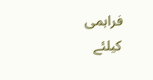فراہمی کیلئے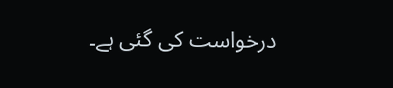درخواست کی گئی ہے۔